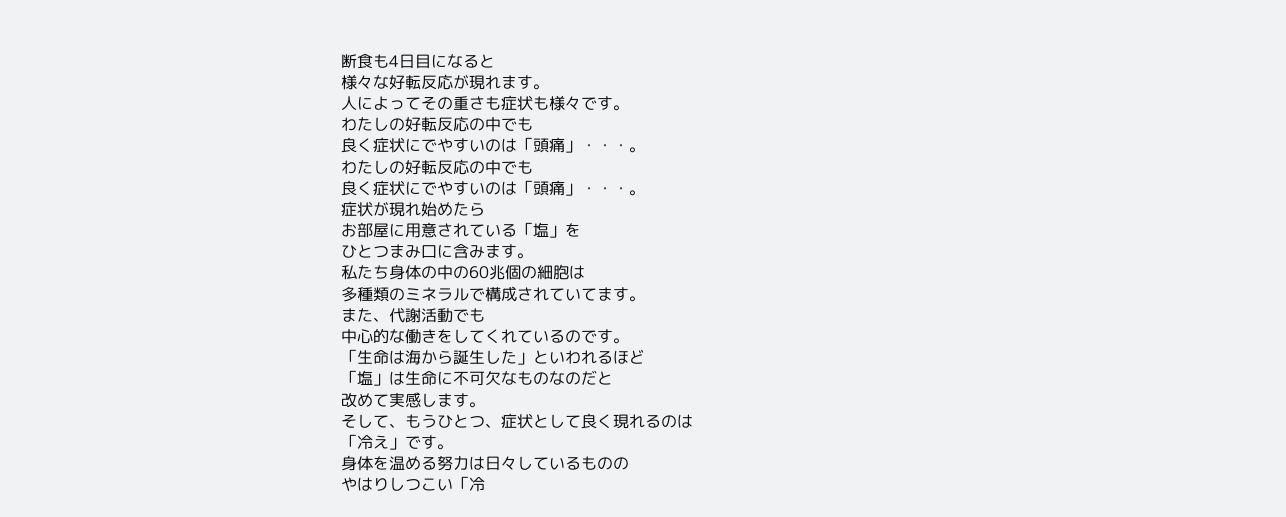断食も4日目になると
様々な好転反応が現れます。
人によってその重さも症状も様々です。
わたしの好転反応の中でも
良く症状にでやすいのは「頭痛」・・・。
わたしの好転反応の中でも
良く症状にでやすいのは「頭痛」・・・。
症状が現れ始めたら
お部屋に用意されている「塩」を
ひとつまみ口に含みます。
私たち身体の中の60兆個の細胞は
多種類のミネラルで構成されていてます。
また、代謝活動でも
中心的な働きをしてくれているのです。
「生命は海から誕生した」といわれるほど
「塩」は生命に不可欠なものなのだと
改めて実感します。
そして、もうひとつ、症状として良く現れるのは
「冷え」です。
身体を温める努力は日々しているものの
やはりしつこい「冷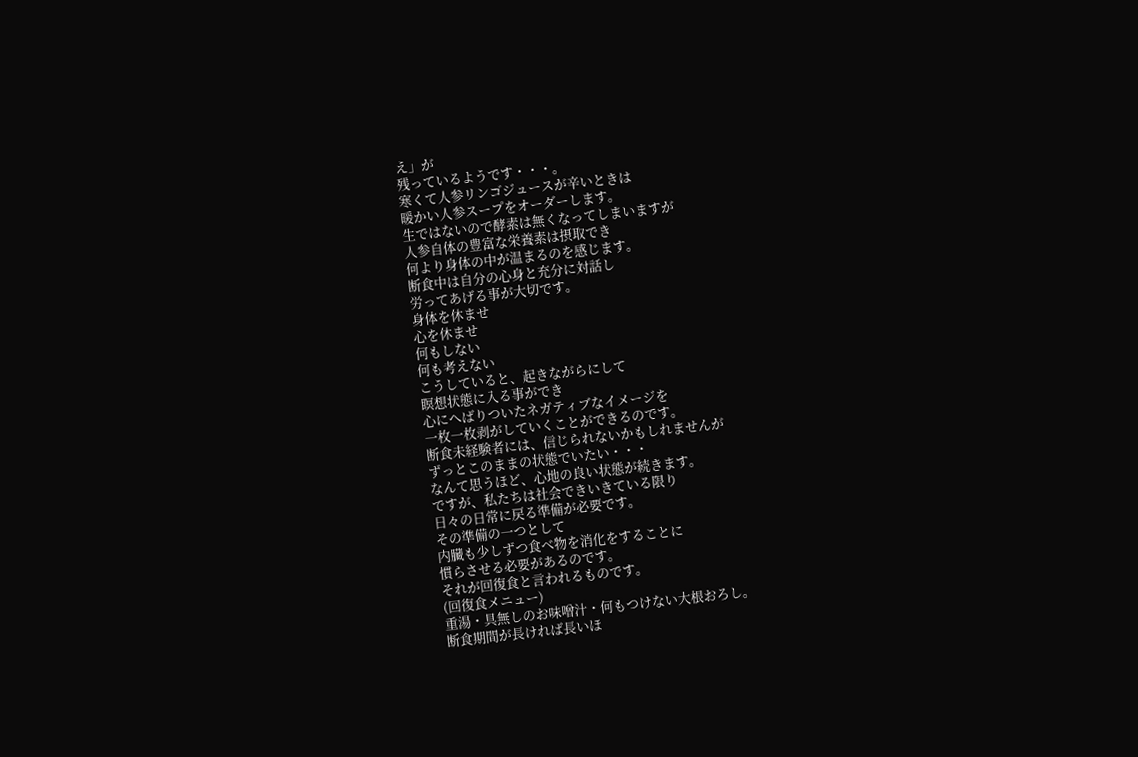え」が
残っているようです・・・。
寒くて人参リンゴジュースが辛いときは
暖かい人参スープをオーダーします。
生ではないので酵素は無くなってしまいますが
人参自体の豊富な栄養素は摂取でき
何より身体の中が温まるのを感じます。
断食中は自分の心身と充分に対話し
労ってあげる事が大切です。
身体を休ませ
心を休ませ
何もしない
何も考えない
こうしていると、起きながらにして
瞑想状態に入る事ができ
心にへばりついたネガティブなイメージを
一枚一枚剥がしていくことができるのです。
断食未経験者には、信じられないかもしれませんが
ずっとこのままの状態でいたい・・・
なんて思うほど、心地の良い状態が続きます。
ですが、私たちは社会できいきている限り
日々の日常に戻る準備が必要です。
その準備の一つとして
内臓も少しずつ食べ物を消化をすることに
慣らさせる必要があるのです。
それが回復食と言われるものです。
(回復食メニュー)
重湯・具無しのお味噌汁・何もつけない大根おろし。
断食期間が長ければ長いほ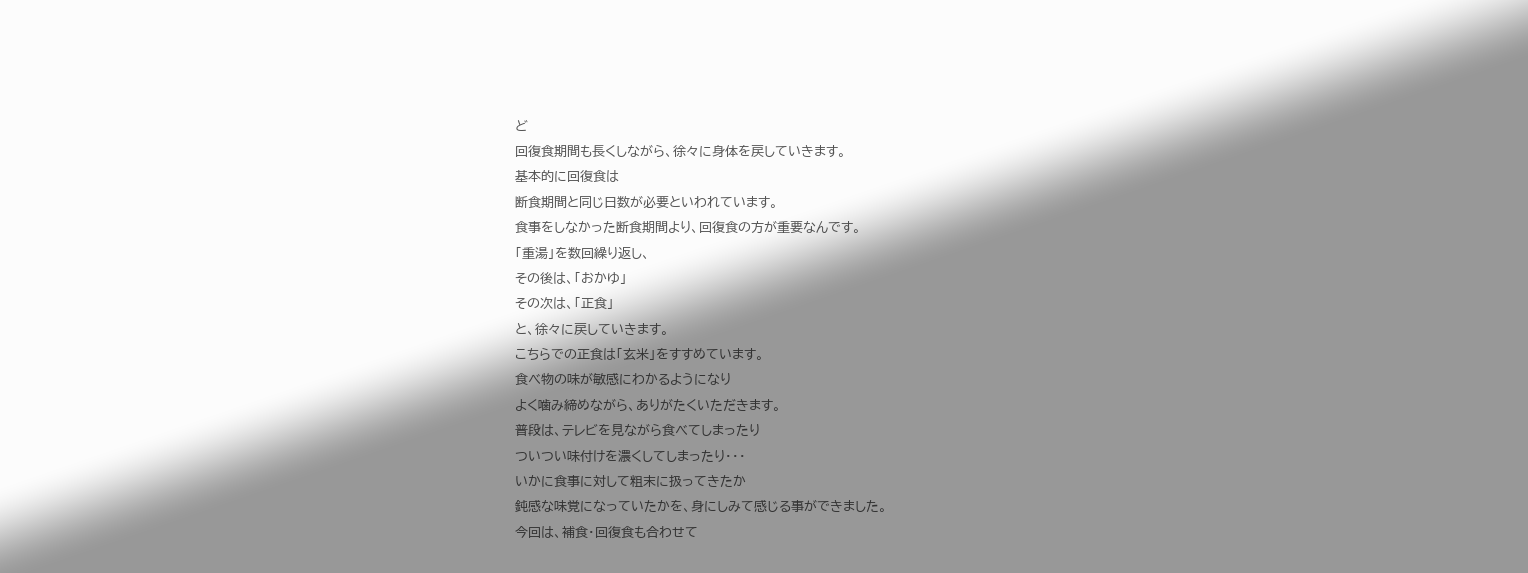ど
回復食期間も長くしながら、徐々に身体を戻していきます。
基本的に回復食は
断食期間と同じ日数が必要といわれています。
食事をしなかった断食期間より、回復食の方が重要なんです。
「重湯」を数回繰り返し、
その後は、「おかゆ」
その次は、「正食」
と、徐々に戻していきます。
こちらでの正食は「玄米」をすすめています。
食べ物の味が敏感にわかるようになり
よく噛み締めながら、ありがたくいただきます。
普段は、テレビを見ながら食べてしまったり
ついつい味付けを濃くしてしまったり・・・
いかに食事に対して粗末に扱ってきたか
鈍感な味覚になっていたかを、身にしみて感じる事ができました。
今回は、補食・回復食も合わせて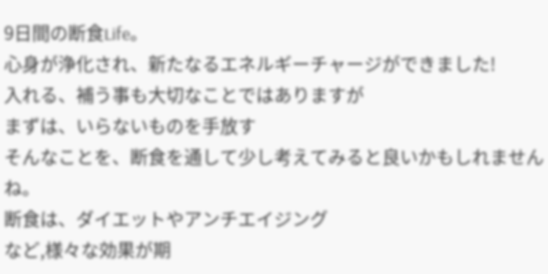9日間の断食Life。
心身が浄化され、新たなるエネルギーチャージができました!
入れる、補う事も大切なことではありますが
まずは、いらないものを手放す
そんなことを、断食を通して少し考えてみると良いかもしれませんね。
断食は、ダイエットやアンチエイジング
など,様々な効果が期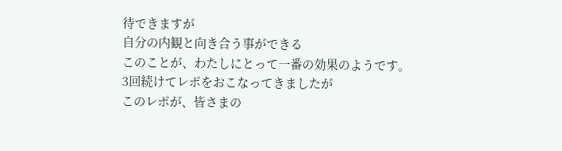待できますが
自分の内観と向き合う事ができる
このことが、わたしにとって一番の効果のようです。
3回続けてレポをおこなってきましたが
このレポが、皆さまの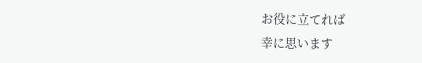お役に立てれば
幸に思います